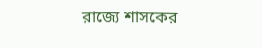রাজ্যে শাসকের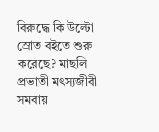বিরুদ্ধে কি উল্টো স্রোত বইতে শুরু করেছে? মাছলি প্রভাতী মৎস্যজীবী সমবায়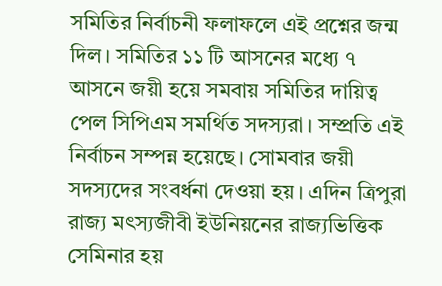সমিতির নির্বাচনী ফলাফলে এই প্রশ্নের জন্ম দিল। সমিতির ১১ টি আসনের মধ্যে ৭ আসনে জয়ী হয়ে সমবায় সমিতির দায়িত্ব পেল সিপিএম সমর্থিত সদস্যরা। সম্প্রতি এই নির্বাচন সম্পন্ন হয়েছে। সোমবার জয়ী সদস্যদের সংবর্ধনা দেওয়া হয়। এদিন ত্রিপুরা রাজ্য মৎস্যজীবী ইউনিয়নের রাজ্যভিত্তিক সেমিনার হয়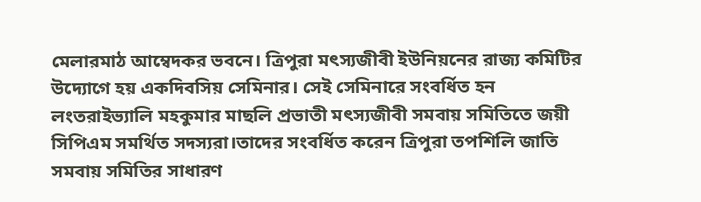মেলারমাঠ আম্বেদকর ভবনে। ত্রিপুরা মৎস্যজীবী ইউনিয়নের রাজ্য কমিটির উদ্যোগে হয় একদিবসিয় সেমিনার। সেই সেমিনারে সংবর্ধিত হন লংতরাইভ্যালি মহকুমার মাছলি প্রভাতী মৎস্যজীবী সমবায় সমিতিতে জয়ী সিপিএম সমর্থিত সদস্যরা।তাদের সংবর্ধিত করেন ত্রিপুরা তপশিলি জাতি সমবায় সমিতির সাধারণ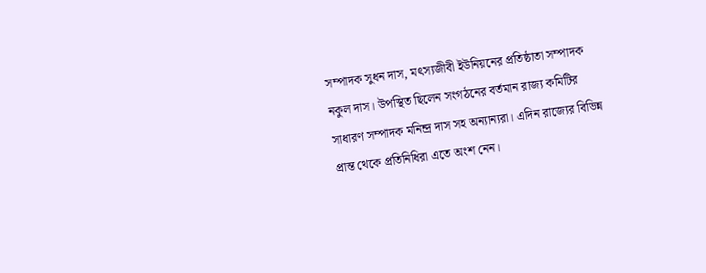সম্পাদক সুধন দাস, মৎস্যজীবী ইউনিয়নের প্রতিষ্ঠাতা সম্পাদক নকুল দাস। উপস্থিত ছিলেন সংগঠনের বর্তমান রাজ্য কমিটির সাধারণ সম্পাদক মনিন্দ্র দাস সহ অন্যান্যরা। এদিন রাজ্যের বিভিন্ন প্রান্ত থেকে প্রতিনিধিরা এতে অংশ নেন।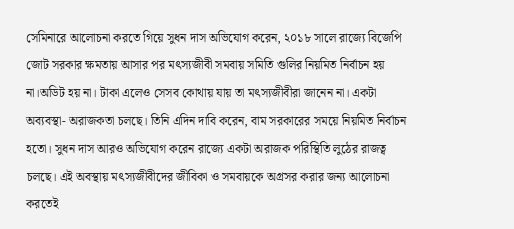সেমিনারে আলোচনা করতে গিয়ে সুধন দাস অভিযোগ করেন, ২০১৮ সালে রাজ্যে বিজেপি জোট সরকার ক্ষমতায় আসার পর মৎস্যজীবী সমবায় সমিতি গুলির নিয়মিত নির্বাচন হয় না।অডিট হয় না। টাকা এলেও সেসব কোথায় যায় তা মৎস্যজীবীরা জানেন না। একটা অব্যবস্থা- অরাজকতা চলছে। তিনি এদিন দাবি করেন, বাম সরকারের সময়ে নিয়মিত নির্বাচন হতো। সুধন দাস আরও অভিযোগ করেন রাজ্যে একটা অরাজক পরিস্থিতি লুঠের রাজত্ব চলছে। এই অবস্থায় মৎস্যজীবীদের জীবিকা ও সমবায়কে অগ্রসর করার জন্য আলোচনা করতেই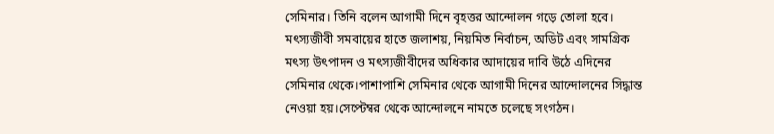সেমিনার। তিনি বলেন আগামী দিনে বৃহত্তর আন্দোলন গড়ে তোলা হবে।
মৎস্যজীবী সমবায়ের হাতে জলাশয়, নিয়মিত নির্বাচন, অডিট এবং সামগ্রিক মৎস্য উৎপাদন ও মৎস্যজীবীদের অধিকার আদায়ের দাবি উঠে এদিনের সেমিনার থেকে।পাশাপাশি সেমিনার থেকে আগামী দিনের আন্দোলনের সিদ্ধান্ত নেওয়া হয়।সেপ্টেম্বর থেকে আন্দোলনে নামতে চলেছে সংগঠন।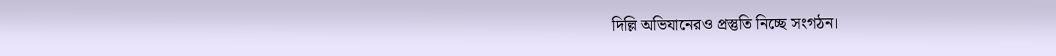দিল্লি অভিযানেরও প্রস্তুতি নিচ্ছে সংগঠন।